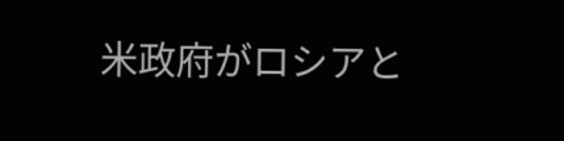米政府がロシアと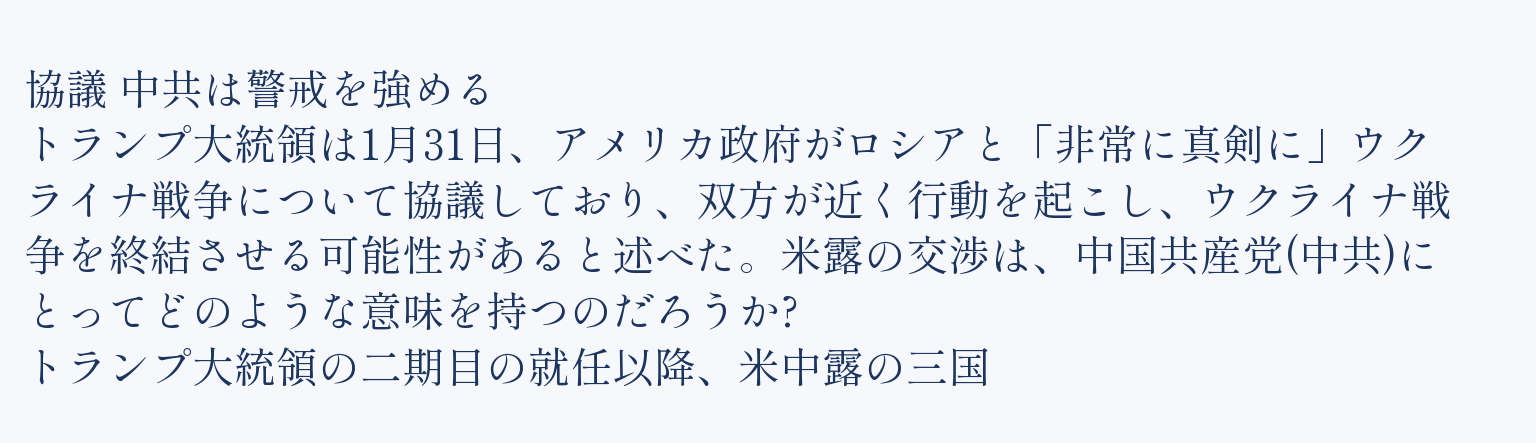協議 中共は警戒を強める
トランプ大統領は1月31日、アメリカ政府がロシアと「非常に真剣に」ウクライナ戦争について協議しており、双方が近く行動を起こし、ウクライナ戦争を終結させる可能性があると述べた。米露の交渉は、中国共産党(中共)にとってどのような意味を持つのだろうか?
トランプ大統領の二期目の就任以降、米中露の三国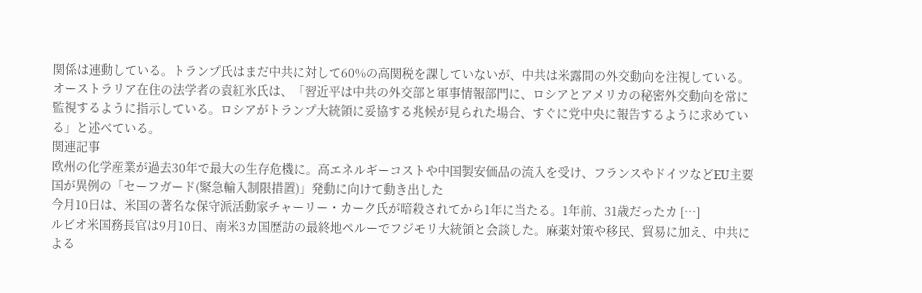関係は連動している。トランプ氏はまだ中共に対して60%の高関税を課していないが、中共は米露間の外交動向を注視している。
オーストラリア在住の法学者の袁紅氷氏は、「習近平は中共の外交部と軍事情報部門に、ロシアとアメリカの秘密外交動向を常に監視するように指示している。ロシアがトランプ大統領に妥協する兆候が見られた場合、すぐに党中央に報告するように求めている」と述べている。
関連記事
欧州の化学産業が過去30年で最大の生存危機に。高エネルギーコストや中国製安価品の流入を受け、フランスやドイツなどEU主要国が異例の「セーフガード(緊急輸入制限措置)」発動に向けて動き出した
今月10日は、米国の著名な保守派活動家チャーリー・カーク氏が暗殺されてから1年に当たる。1年前、31歳だったカ […]
ルビオ米国務長官は9月10日、南米3カ国歴訪の最終地ペルーでフジモリ大統領と会談した。麻薬対策や移民、貿易に加え、中共による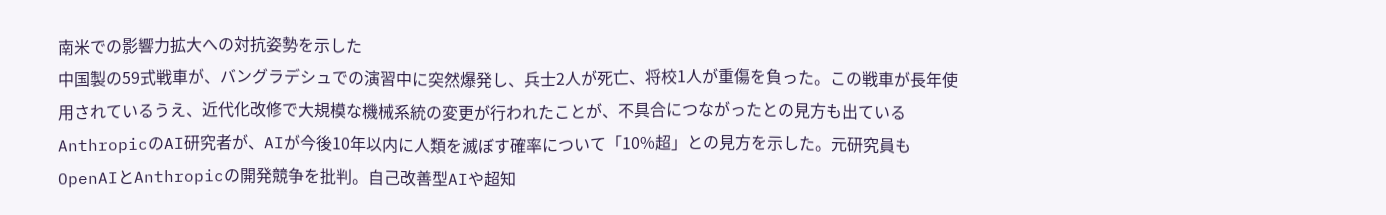南米での影響力拡大への対抗姿勢を示した
中国製の59式戦車が、バングラデシュでの演習中に突然爆発し、兵士2人が死亡、将校1人が重傷を負った。この戦車が長年使用されているうえ、近代化改修で大規模な機械系統の変更が行われたことが、不具合につながったとの見方も出ている
AnthropicのAI研究者が、AIが今後10年以内に人類を滅ぼす確率について「10%超」との見方を示した。元研究員もOpenAIとAnthropicの開発競争を批判。自己改善型AIや超知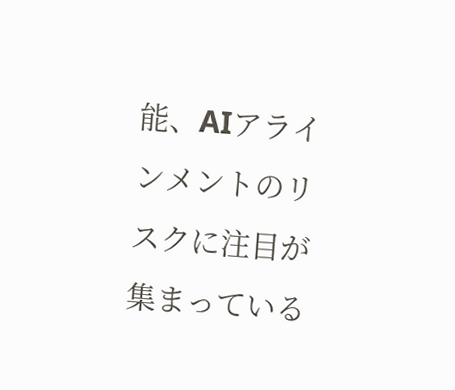能、AIアラインメントのリスクに注目が集まっている